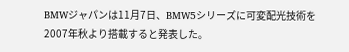BMWジャパンは11月7日、BMW5シリーズに可変配光技術を2007年秋より搭載すると発表した。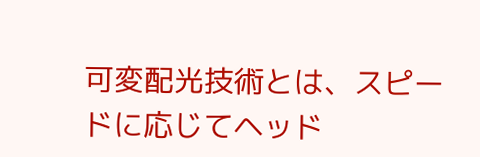可変配光技術とは、スピードに応じてヘッド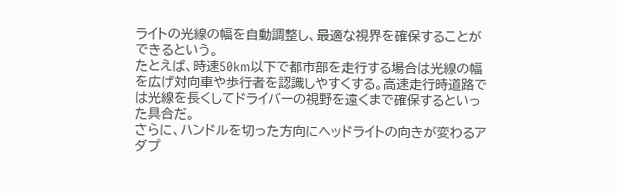ライトの光線の幅を自動調整し、最適な視界を確保することができるという。
たとえば、時速50km以下で都市部を走行する場合は光線の幅を広げ対向車や歩行者を認識しやすくする。高速走行時道路では光線を長くしてドライバーの視野を遠くまで確保するといった具合だ。
さらに、ハンドルを切った方向にヘッドライトの向きが変わるアダプ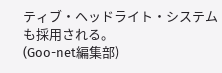ティブ・ヘッドライト・システムも採用される。
(Goo-net編集部)